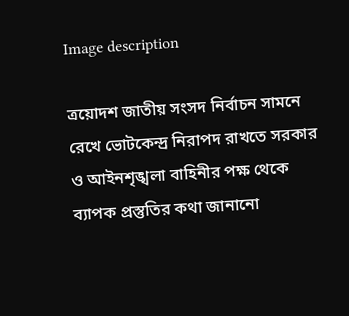Image description

ত্রয়োদশ জাতীয় সংসদ নির্বাচন সামনে রেখে ভোটকেন্দ্র নিরাপদ রাখতে সরকার ও আইনশৃঙ্খলা বাহিনীর পক্ষ থেকে ব্যাপক প্রস্তুতির কথা জানানো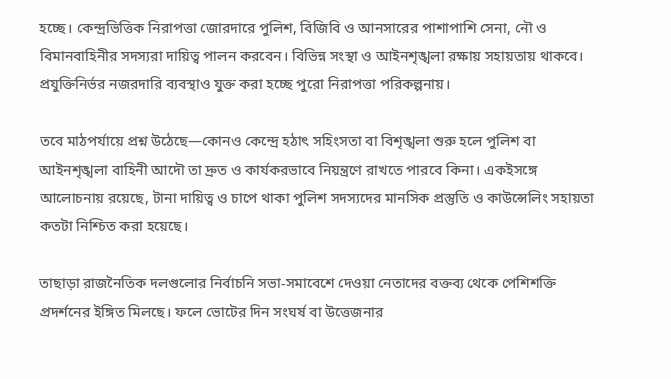হচ্ছে। কেন্দ্রভিত্তিক নিরাপত্তা জোরদারে পুলিশ, বিজিবি ও আনসারের পাশাপাশি সেনা, নৌ ও বিমানবাহিনীর সদস্যরা দায়িত্ব পালন করবেন। বিভিন্ন সংস্থা ও আইনশৃঙ্খলা রক্ষায় সহায়তায় থাকবে। প্রযুক্তিনির্ভর নজরদারি ব্যবস্থাও যুক্ত করা হচ্ছে পুরো নিরাপত্তা পরিকল্পনায়।

তবে মাঠপর্যায়ে প্রশ্ন উঠেছে—কোনও কেন্দ্রে হঠাৎ সহিংসতা বা বিশৃঙ্খলা শুরু হলে পুলিশ বা আইনশৃঙ্খলা বাহিনী আদৌ তা দ্রুত ও কার্যকরভাবে নিয়ন্ত্রণে রাখতে পারবে কিনা। একইসঙ্গে আলোচনায় রয়েছে, টানা দায়িত্ব ও চাপে থাকা পুলিশ সদস্যদের মানসিক প্রস্তুতি ও কাউন্সেলিং সহায়তা কতটা নিশ্চিত করা হয়েছে।

তাছাড়া রাজনৈতিক দলগুলোর নির্বাচনি সভা-সমাবেশে দেওয়া নেতাদের বক্তব্য থেকে পেশিশক্তি প্রদর্শনের ইঙ্গিত মিলছে। ফলে ভোটের দিন সংঘর্ষ বা উত্তেজনার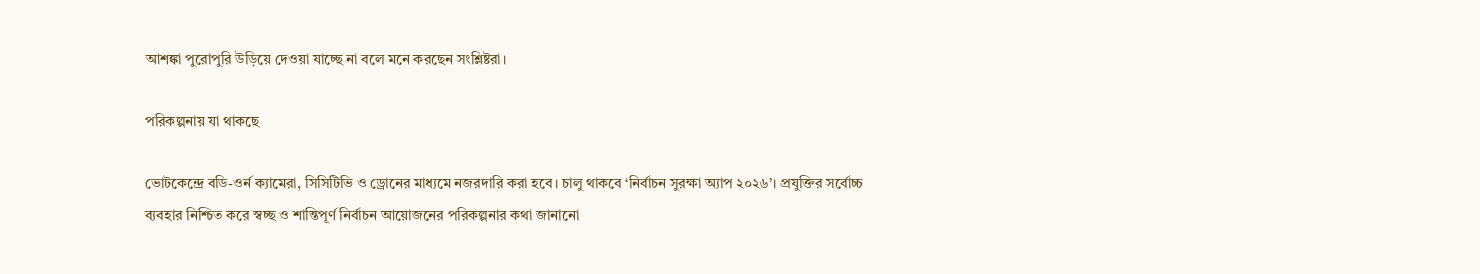আশঙ্কা পুরোপুরি উড়িয়ে দেওয়া যাচ্ছে না বলে মনে করছেন সংশ্লিষ্টরা।

পরিকল্পনায় যা থাকছে

ভোটকেন্দ্রে বডি-ওর্ন ক্যামেরা, সিসিটিভি ও ড্রোনের মাধ্যমে নজরদারি করা হবে। চালু থাকবে ‘নির্বাচন সুরক্ষা অ্যাপ ২০২৬’। প্রযুক্তির সর্বোচ্চ ব্যবহার নিশ্চিত করে স্বচ্ছ ও শান্তিপূর্ণ নির্বাচন আয়োজনের পরিকল্পনার কথা জানানো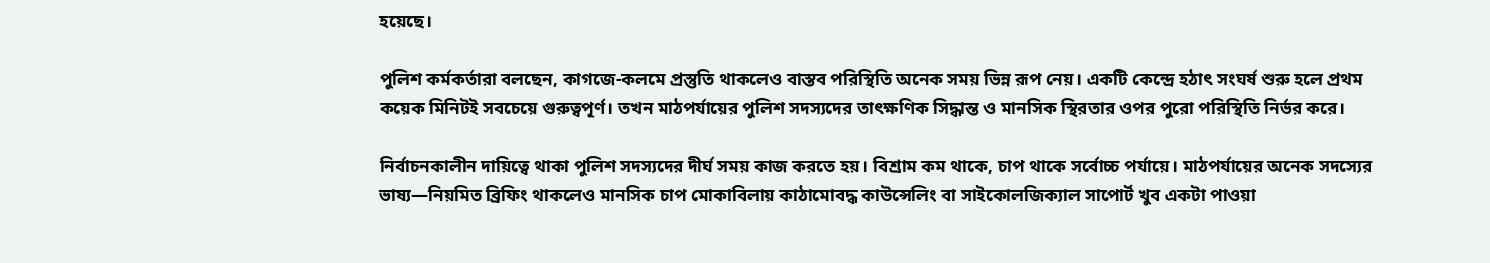হয়েছে।

পুলিশ কর্মকর্তারা বলছেন, কাগজে-কলমে প্রস্তুতি থাকলেও বাস্তব পরিস্থিতি অনেক সময় ভিন্ন রূপ নেয়। একটি কেন্দ্রে হঠাৎ সংঘর্ষ শুরু হলে প্রথম কয়েক মিনিটই সবচেয়ে গুরুত্বপূর্ণ। তখন মাঠপর্যায়ের পুলিশ সদস্যদের তাৎক্ষণিক সিদ্ধান্ত ও মানসিক স্থিরতার ওপর পুরো পরিস্থিতি নির্ভর করে।

নির্বাচনকালীন দায়িত্বে থাকা পুলিশ সদস্যদের দীর্ঘ সময় কাজ করতে হয়। বিশ্রাম কম থাকে, চাপ থাকে সর্বোচ্চ পর্যায়ে। মাঠপর্যায়ের অনেক সদস্যের ভাষ্য—নিয়মিত ব্রিফিং থাকলেও মানসিক চাপ মোকাবিলায় কাঠামোবদ্ধ কাউন্সেলিং বা সাইকোলজিক্যাল সাপোর্ট খুব একটা পাওয়া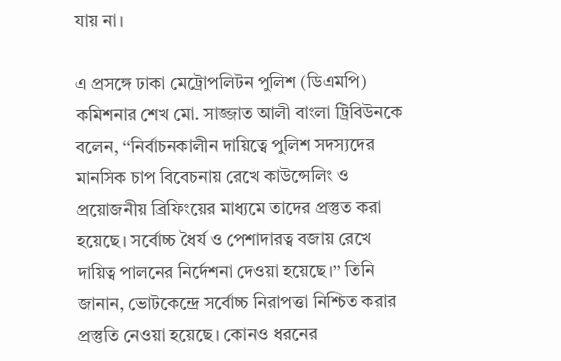যায় না।

এ প্রসঙ্গে ঢাকা মেট্রোপলিটন পুলিশ (ডিএমপি) কমিশনার শেখ মো. সাজ্জাত আলী বাংলা ট্রিবিউনকে বলেন, ‘‘নির্বাচনকালীন দায়িত্বে পুলিশ সদস্যদের মানসিক চাপ বিবেচনায় রেখে কাউন্সেলিং ও প্রয়োজনীয় ব্রিফিংয়ের মাধ্যমে তাদের প্রস্তুত করা হয়েছে। সর্বোচ্চ ধৈর্য ও পেশাদারত্ব বজায় রেখে দায়িত্ব পালনের নির্দেশনা দেওয়া হয়েছে।’’ তিনি জানান, ভোটকেন্দ্রে সর্বোচ্চ নিরাপত্তা নিশ্চিত করার প্রস্তুতি নেওয়া হয়েছে। কোনও ধরনের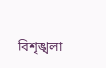বিশৃঙ্খলা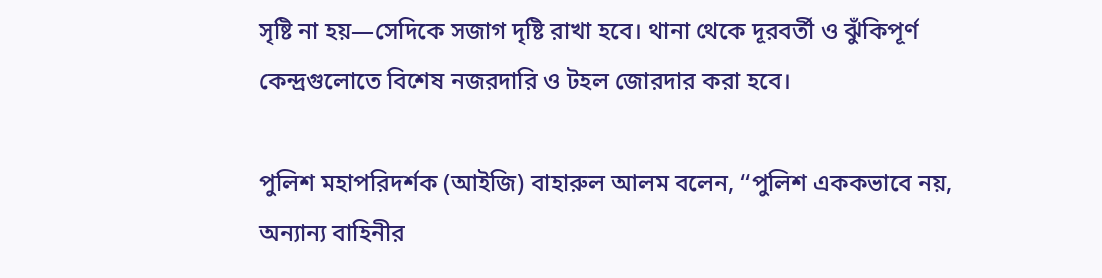সৃষ্টি না হয়—সেদিকে সজাগ দৃষ্টি রাখা হবে। থানা থেকে দূরবর্তী ও ঝুঁকিপূর্ণ কেন্দ্রগুলোতে বিশেষ নজরদারি ও টহল জোরদার করা হবে।

পুলিশ মহাপরিদর্শক (আইজি) বাহারুল আলম বলেন, ‘‘পুলিশ এককভাবে নয়, অন্যান্য বাহিনীর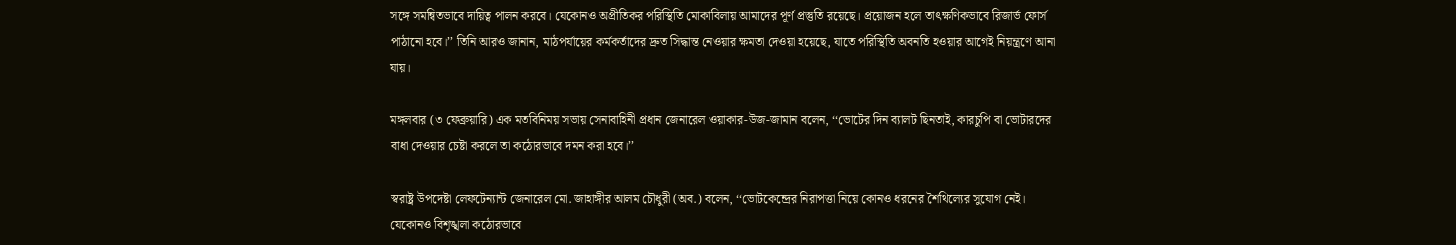সঙ্গে সমন্বিতভাবে দায়িত্ব পালন করবে। যেকোনও অপ্রীতিকর পরিস্থিতি মোকাবিলায় আমাদের পূর্ণ প্রস্তুতি রয়েছে। প্রয়োজন হলে তাৎক্ষণিকভাবে রিজার্ভ ফোর্স পাঠানো হবে।’’ তিনি আরও জানান, মাঠপর্যায়ের কর্মকর্তাদের দ্রুত সিদ্ধান্ত নেওয়ার ক্ষমতা দেওয়া হয়েছে, যাতে পরিস্থিতি অবনতি হওয়ার আগেই নিয়ন্ত্রণে আনা যায়।

মঙ্গলবার (৩ ফেব্রুয়ারি) এক মতবিনিময় সভায় সেনাবাহিনী প্রধান জেনারেল ওয়াকার-উজ-জামান বলেন, ‘‘ভোটের দিন ব্যালট ছিনতাই, কারচুপি বা ভোটারদের বাধা দেওয়ার চেষ্টা করলে তা কঠোরভাবে দমন করা হবে।’’

স্বরাষ্ট্র উপদেষ্টা লেফটেন্যান্ট জেনারেল মো. জাহাঙ্গীর আলম চৌধুরী (অব.) বলেন, ‘‘ভোটকেন্দ্রের নিরাপত্তা নিয়ে কোনও ধরনের শৈথিল্যের সুযোগ নেই। যেকোনও বিশৃঙ্খলা কঠোরভাবে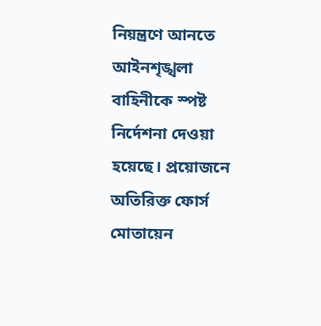নিয়ন্ত্রণে আনতে আইনশৃঙ্খলা বাহিনীকে স্পষ্ট নির্দেশনা দেওয়া হয়েছে। প্রয়োজনে অতিরিক্ত ফোর্স মোতায়েন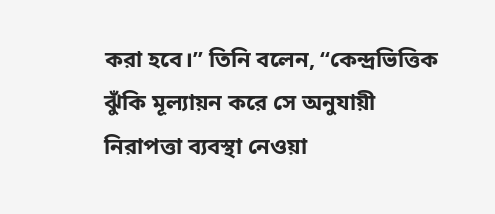করা হবে।’’ তিনি বলেন, ‘‘কেন্দ্রভিত্তিক ঝুঁকি মূল্যায়ন করে সে অনুযায়ী নিরাপত্তা ব্যবস্থা নেওয়া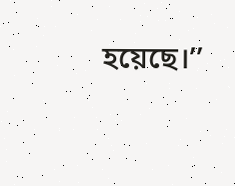হয়েছে।’’